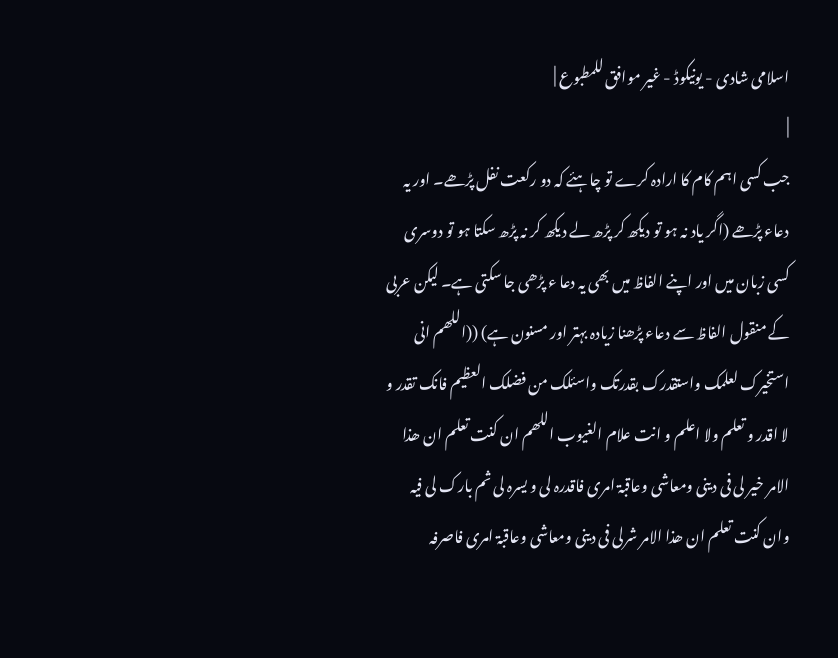اسلامی شادی - یونیکوڈ - غیر موافق للمطبوع |
|
جب کسی اہم کام کا ارادہ کرے تو چاہئے کہ دو رکعت نفل پڑھے۔ اور یہ دعاء پڑھے (اگر یاد نہ ہو تو دیکھ کر پڑھ لے دیکھ کر نہ پڑھ سکتا ہو تو دوسری کسی زبان میں اور اپنے الفاظ میں بھی یہ دعا ء پڑھی جا سکتی ہے۔ لیکن عربی کے منقول الفاظ سے دعاء پڑھنا زیادہ بہتر اور مسنون ہے) ((اللھم انی استخیرک لعلمک واستقدرک بقدرتک واسئلک من فضلک العظیم فانک تقدر و لا اقدر و تعلم ولا اعلم و انت علام الغیوب اللھم ان کنت تعلم ان ھذا الامر خیر لی فی دینی ومعاشی وعاقبۃ امری فاقدرہ لی و یسرہ لی ثم بارک لی فیہ وان کنت تعلم ان ھذا الامر شرلی فی دینی ومعاشی وعاقبۃ امری فاصرفہ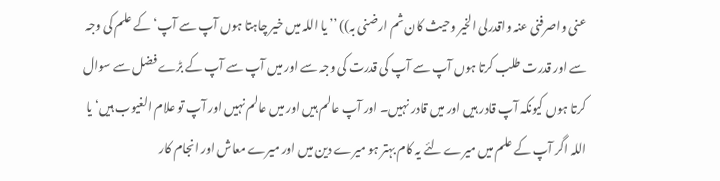عنی واصرفنی عنہ واقدرلی الخیر وحیث کان ثم ارضنی بہ)) ’’یا اللہ میں خیر چاہتا ہوں آپ سے آپ‘ کے علم کی وجہ سے اور قدرت طلب کرتا ہوں آپ سے آپ کی قدرت کی وجہ سے اور میں آپ سے آپ کے بڑے فضل سے سوال کرتا ہوں کیونکہ آپ قادر ہیں اور میں قادر نہیں۔ اور آپ عالم ہیں اور میں عالم نہیں اور آپ تو علام الغیوب ہیں‘ یا اللہ اگر آپ کے علم میں میرے لئے یہ کام بہتر ہو میرے دین میں اور میرے معاش اور انجام کار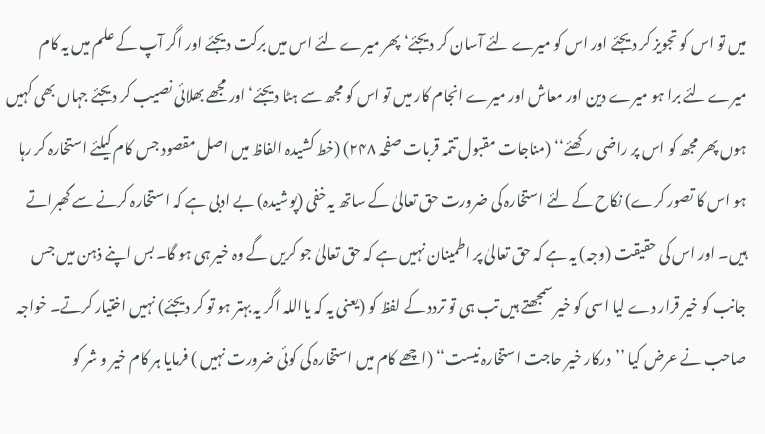میں تو اس کو تجویز کر دیجئے اور اس کو میرے لئے آسان کر دیجئے‘ پھر میرے لئے اس میں برکت دیجئے اور اگر آپ کے علم میں یہ کام میرے لئے برا ہو میرے دین اور معاش اور میرے انجام کار میں تو اس کو مجھ سے ہٹا دیجئے‘ اور مجھے بھلائی نصیب کر دیجئے جہاں بھی کہیں ہوں پھر مجھ کو اس پر راضی رکھئے‘‘ (مناجات مقبول تتمہ قربات صفحہ ۲۴۸) (خط کشیدہ الفاظ میں اصل مقصود جس کام کیلئے استخارہ کر رہا ہو اس کا تصور کرے) نکاح کے لئے استخارہ کی ضرورت حق تعالیٰ کے ساتھ یہ خفی (پوشیدہ) بے ادبی ہے کہ استخارہ کرنے سے گھبراتے ہیں۔ اور اس کی حقیقت (وجہ) یہ ہے کہ حق تعالیٰ پر اطمینان نہیں ہے کہ حق تعالیٰ جو کریں گے وہ خیر ہی ہو گا۔ بس اپنے ذہن میں جس جانب کو خیر قرار دے لیا اسی کو خیر سمجھتے ہیں تب ہی تو تردد کے لفظ کو (یعنی یہ کہ یااللہ اگر یہ بہتر ہو تو کر دیجئے) نہیں اختیار کرتے۔ خواجہ صاحب نے عرض کیا ’’درکار خیر حاجت استخارہ نیست‘‘ (اچھے کام میں استخارہ کی کوئی ضرورت نہیں ) فرمایا ہر کام خیر و شر کو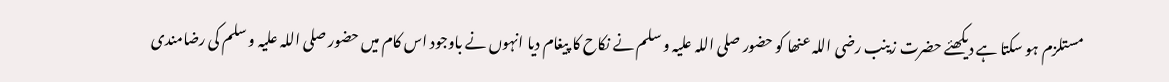مستلزم ہو سکتا ہے دیکھئے حضرت زینب رضی اللہ عنھا کو حضور صلی اللہ علیہ و سلم نے نکاح کا پیغام دیا انہوں نے باوجود اس کام میں حضور صلی اللہ علیہ و سلم کی رضامندی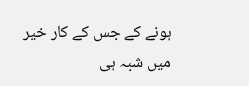ہونے کے جس کے کار خیر میں شبہ ہی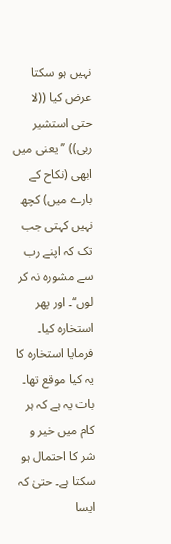نہیں ہو سکتا عرض کیا ((لا حتی استشیر ربی)) ’’یعنی میں ابھی (نکاح کے بارے میں) کچھ نہیں کہتی جب تک کہ اپنے رب سے مشورہ نہ کر لوں‘‘۔ اور پھر استخارہ کیا۔ فرمایا استخارہ کا یہ کیا موقع تھا۔ بات یہ ہے کہ ہر کام میں خیر و شر کا احتمال ہو سکتا ہے۔ حتیٰ کہ ایسا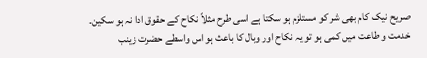صریح نیک کام بھی شر کو مستلزم ہو سکتا ہے اسی طرح مثلاً نکاح کے حقوق ادا نہ ہو سکین۔ خدمت و طاعت میں کمی ہو تو یہ نکاح اور وبال کا باعث ہو اس واسطے حضرت زینب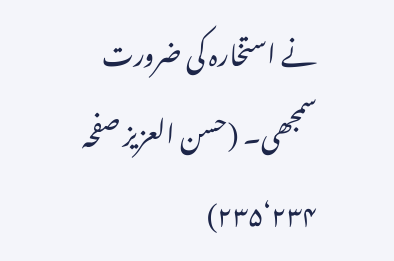نے استخارہ کی ضرورت سمجھی۔ (حسن العزیز صفحہ ۲۳۴‘۲۳۵)